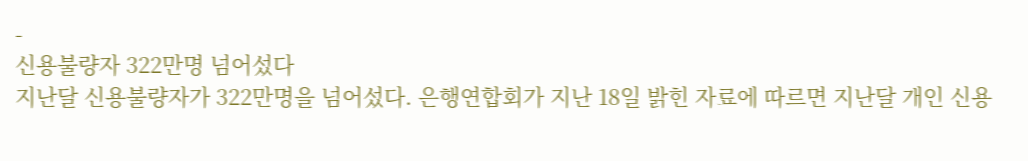-
신용불량자 322만명 넘어섰다
지난달 신용불량자가 322만명을 넘어섰다. 은행연합회가 지난 18일 밝힌 자료에 따르면 지난달 개인 신용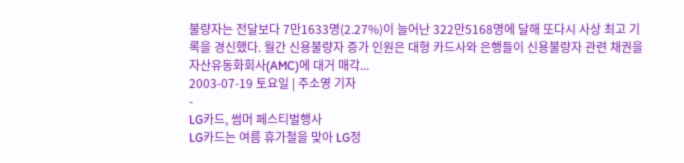불량자는 전달보다 7만1633명(2.27%)이 늘어난 322만5168명에 달해 또다시 사상 최고 기록을 경신했다. 월간 신용불량자 증가 인원은 대형 카드사와 은행들이 신용불량자 관련 채권을 자산유동화회사(AMC)에 대거 매각...
2003-07-19 토요일 | 주소영 기자
-
LG카드, 썸머 페스티벌행사
LG카드는 여름 휴가철을 맞아 LG정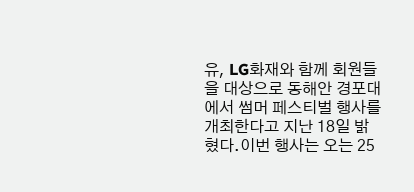유, LG화재와 함께 회원들을 대상으로 동해안 경포대에서 썸머 페스티벌 행사를 개최한다고 지난 18일 밝혔다.이번 행사는 오는 25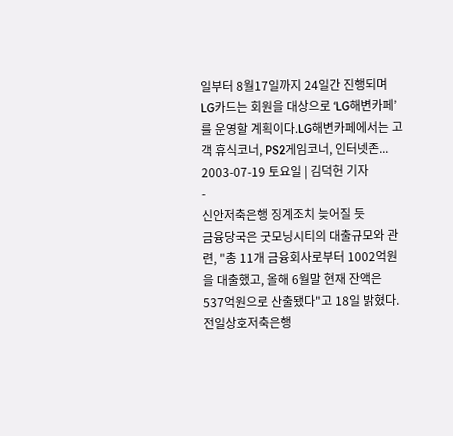일부터 8월17일까지 24일간 진행되며 LG카드는 회원을 대상으로 ‘LG해변카페’를 운영할 계획이다.LG해변카페에서는 고객 휴식코너, PS2게임코너, 인터넷존...
2003-07-19 토요일 | 김덕헌 기자
-
신안저축은행 징계조치 늦어질 듯
금융당국은 굿모닝시티의 대출규모와 관련, "총 11개 금융회사로부터 1002억원을 대출했고, 올해 6월말 현재 잔액은 537억원으로 산출됐다"고 18일 밝혔다. 전일상호저축은행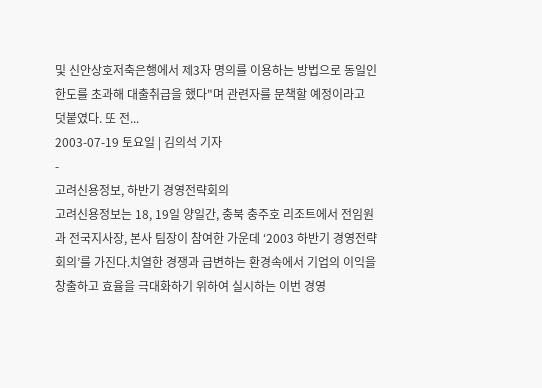및 신안상호저축은행에서 제3자 명의를 이용하는 방법으로 동일인 한도를 초과해 대출취급을 했다"며 관련자를 문책할 예정이라고 덧붙였다. 또 전...
2003-07-19 토요일 | 김의석 기자
-
고려신용정보, 하반기 경영전략회의
고려신용정보는 18, 19일 양일간, 충북 충주호 리조트에서 전임원과 전국지사장, 본사 팀장이 참여한 가운데 ‘2003 하반기 경영전략회의’를 가진다.치열한 경쟁과 급변하는 환경속에서 기업의 이익을 창출하고 효율을 극대화하기 위하여 실시하는 이번 경영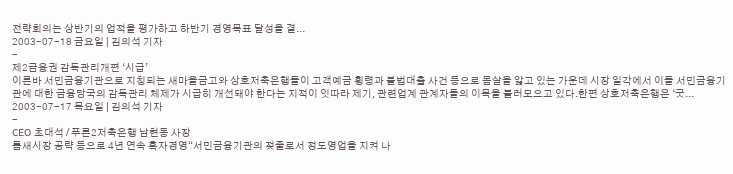전략회의는 상반기의 업적을 평가하고 하반기 경영목표 달성을 결...
2003-07-18 금요일 | 김의석 기자
-
제2금융권 감독관리개편 ‘시급’
이른바 서민금융기관으로 지칭되는 새마을금고와 상호저축은행들이 고객예금 횡령과 불법대출 사건 등으로 몸살을 앓고 있는 가운데 시장 일각에서 이들 서민금융기관에 대한 금융당국의 감독관리 체제가 시급히 개선돼야 한다는 지적이 잇따라 제기, 관련업계 관계자들의 이목을 불러모으고 있다.한편 상호저축은행은 ‘굿...
2003-07-17 목요일 | 김의석 기자
-
CEO 초대석 / 푸른2저축은행 남현동 사장
틈새시장 공략 등으로 4년 연속 흑자경영“서민금융기관의 젖줄로서 정도영업을 지켜 나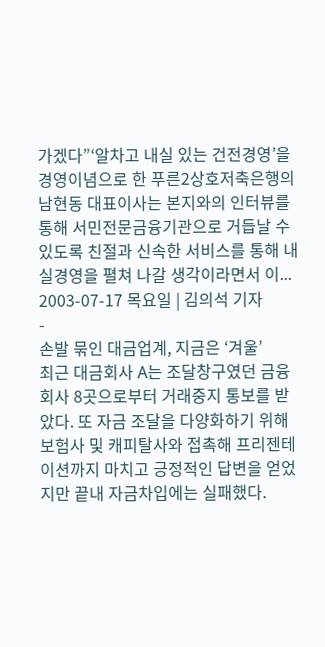가겠다”‘알차고 내실 있는 건전경영’을 경영이념으로 한 푸른2상호저축은행의 남현동 대표이사는 본지와의 인터뷰를 통해 서민전문금융기관으로 거듭날 수 있도록 친절과 신속한 서비스를 통해 내실경영을 펼쳐 나갈 생각이라면서 이...
2003-07-17 목요일 | 김의석 기자
-
손발 묶인 대금업계, 지금은 ‘겨울’
최근 대금회사 A는 조달창구였던 금융회사 8곳으로부터 거래중지 통보를 받았다. 또 자금 조달을 다양화하기 위해 보험사 및 캐피탈사와 접촉해 프리젠테이션까지 마치고 긍정적인 답변을 얻었지만 끝내 자금차입에는 실패했다.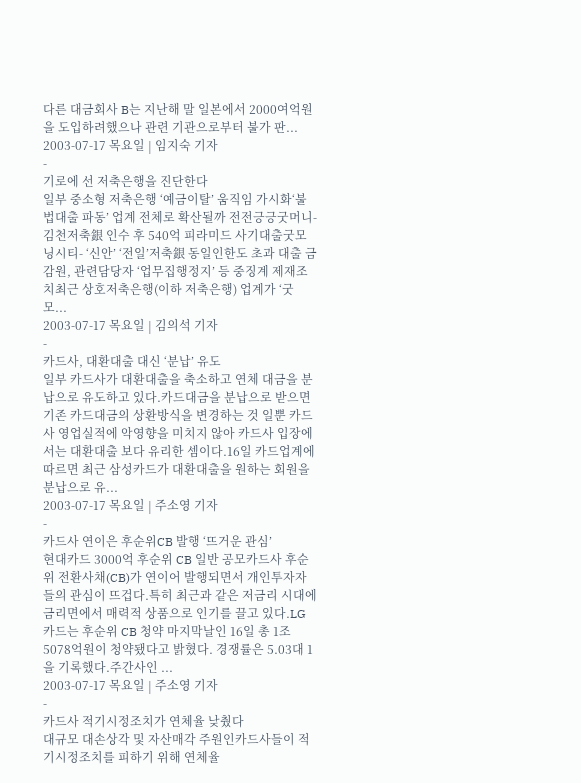다른 대금회사 B는 지난해 말 일본에서 2000여억원을 도입하려했으나 관련 기관으로부터 불가 판...
2003-07-17 목요일 | 임지숙 기자
-
기로에 선 저축은행을 진단한다
일부 중소형 저축은행 ‘예금이탈’ 움직임 가시화‘불법대출 파동’ 업계 전체로 확산될까 전전긍긍굿머니-김천저축銀 인수 후 540억 피라미드 사기대출굿모닝시티- ‘신안’ ‘전일’저축銀 동일인한도 초과 대출 금감원, 관련담당자 ‘업무집행정지’ 등 중징계 제재조치최근 상호저축은행(이하 저축은행) 업계가 ‘굿모...
2003-07-17 목요일 | 김의석 기자
-
카드사, 대환대출 대신 ‘분납’ 유도
일부 카드사가 대환대출을 축소하고 연체 대금을 분납으로 유도하고 있다.카드대금을 분납으로 받으면 기존 카드대금의 상환방식을 변경하는 것 일뿐 카드사 영업실적에 악영향을 미치지 않아 카드사 입장에서는 대환대출 보다 유리한 셈이다.16일 카드업계에 따르면 최근 삼성카드가 대환대출을 원하는 회원을 분납으로 유...
2003-07-17 목요일 | 주소영 기자
-
카드사 연이은 후순위CB 발행 ‘뜨거운 관심’
현대카드 3000억 후순위 CB 일반 공모카드사 후순위 전환사채(CB)가 연이어 발행되면서 개인투자자들의 관심이 뜨겁다.특히 최근과 같은 저금리 시대에 금리면에서 매력적 상품으로 인기를 끌고 있다.LG카드는 후순위 CB 청약 마지막날인 16일 총 1조5078억원이 청약됐다고 밝혔다. 경쟁률은 5.03대 1을 기록했다.주간사인 ...
2003-07-17 목요일 | 주소영 기자
-
카드사 적기시정조치가 연체율 낮췄다
대규모 대손상각 및 자산매각 주원인카드사들이 적기시정조치를 피하기 위해 연체율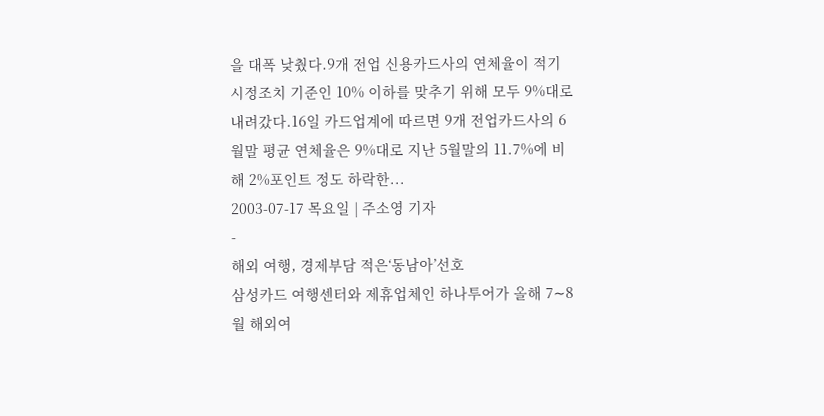을 대폭 낮췄다.9개 전업 신용카드사의 연체율이 적기시정조치 기준인 10% 이하를 맞추기 위해 모두 9%대로 내려갔다.16일 카드업계에 따르면 9개 전업카드사의 6월말 평균 연체율은 9%대로 지난 5월말의 11.7%에 비해 2%포인트 정도 하락한...
2003-07-17 목요일 | 주소영 기자
-
해외 여행, 경제부담 적은‘동남아’선호
삼성카드 여행센터와 제휴업체인 하나투어가 올해 7∼8월 해외여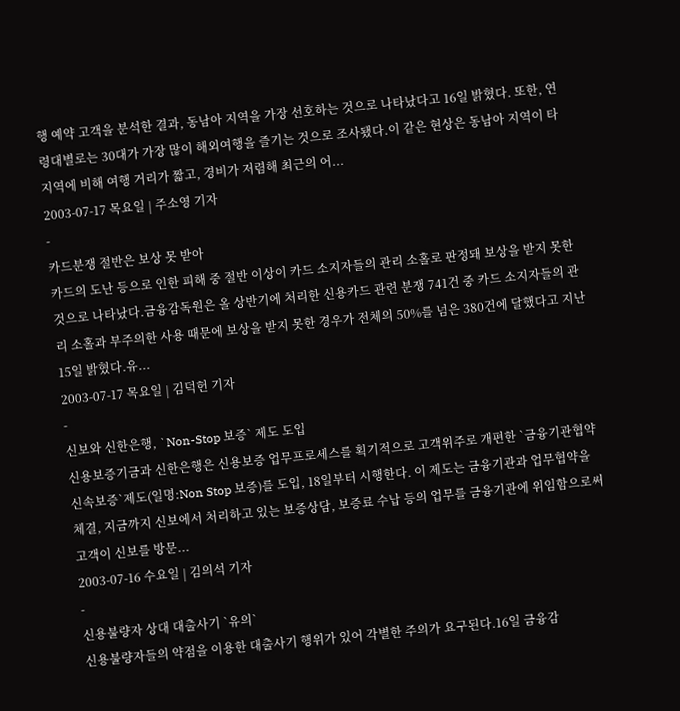행 예약 고객을 분석한 결과, 동남아 지역을 가장 선호하는 것으로 나타났다고 16일 밝혔다. 또한, 연령대별로는 30대가 가장 많이 해외여행을 즐기는 것으로 조사됐다.이 같은 현상은 동남아 지역이 타지역에 비해 여행 거리가 짧고, 경비가 저렴해 최근의 어...
2003-07-17 목요일 | 주소영 기자
-
카드분쟁 절반은 보상 못 받아
카드의 도난 등으로 인한 피해 중 절반 이상이 카드 소지자들의 관리 소홀로 판정돼 보상을 받지 못한 것으로 나타났다.금융감독원은 올 상반기에 처리한 신용카드 관련 분쟁 741건 중 카드 소지자들의 관리 소홀과 부주의한 사용 때문에 보상을 받지 못한 경우가 전체의 50%를 넘은 380건에 달했다고 지난 15일 밝혔다.유...
2003-07-17 목요일 | 김덕헌 기자
-
신보와 신한은행, `Non-Stop 보증` 제도 도입
신용보증기금과 신한은행은 신용보증 업무프로세스를 획기적으로 고객위주로 개편한 `금융기관협약 신속보증`제도(일명:Non Stop 보증)를 도입, 18일부터 시행한다. 이 제도는 금융기관과 업무협약을 체결, 지금까지 신보에서 처리하고 있는 보증상담, 보증료 수납 등의 업무를 금융기관에 위임함으로써 고객이 신보를 방문...
2003-07-16 수요일 | 김의석 기자
-
신용불량자 상대 대출사기 `유의`
신용불량자들의 약점을 이용한 대출사기 행위가 있어 각별한 주의가 요구된다.16일 금융감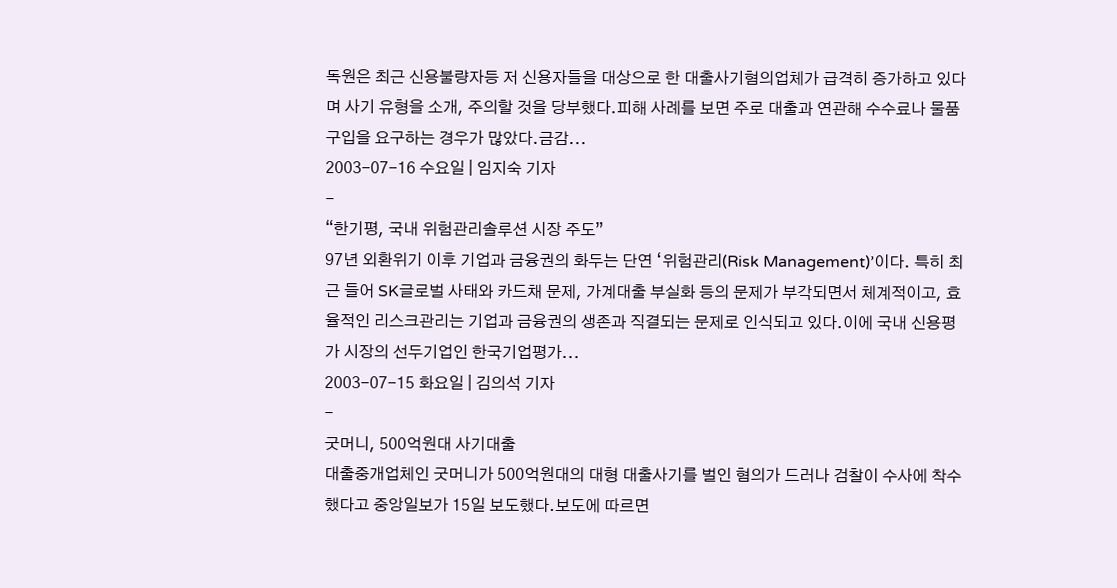독원은 최근 신용불량자등 저 신용자들을 대상으로 한 대출사기혐의업체가 급격히 증가하고 있다며 사기 유형을 소개, 주의할 것을 당부했다.피해 사례를 보면 주로 대출과 연관해 수수료나 물품 구입을 요구하는 경우가 많았다.금감...
2003-07-16 수요일 | 임지숙 기자
-
“한기평, 국내 위험관리솔루션 시장 주도”
97년 외환위기 이후 기업과 금융권의 화두는 단연 ‘위험관리(Risk Management)’이다. 특히 최근 들어 SK글로벌 사태와 카드채 문제, 가계대출 부실화 등의 문제가 부각되면서 체계적이고, 효율적인 리스크관리는 기업과 금융권의 생존과 직결되는 문제로 인식되고 있다.이에 국내 신용평가 시장의 선두기업인 한국기업평가...
2003-07-15 화요일 | 김의석 기자
-
굿머니, 500억원대 사기대출
대출중개업체인 굿머니가 500억원대의 대형 대출사기를 벌인 혐의가 드러나 검찰이 수사에 착수했다고 중앙일보가 15일 보도했다.보도에 따르면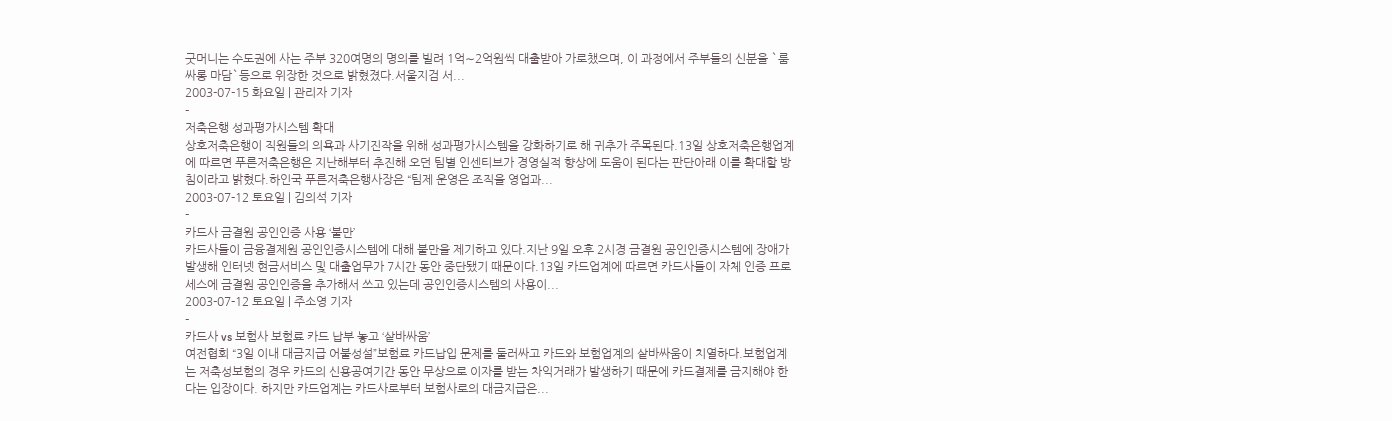굿머니는 수도권에 사는 주부 320여명의 명의를 빌려 1억∼2억원씩 대출받아 가로챘으며, 이 과정에서 주부들의 신분을 `룸싸롱 마담`등으로 위장한 것으로 밝혔졌다.서울지검 서...
2003-07-15 화요일 | 관리자 기자
-
저축은행 성과평가시스템 확대
상호저축은행이 직원들의 의욕과 사기진작을 위해 성과평가시스템을 강화하기로 해 귀추가 주목된다.13일 상호저축은행업계에 따르면 푸른저축은행은 지난해부터 추진해 오던 팀별 인센티브가 경영실적 향상에 도움이 된다는 판단아래 이를 확대할 방침이라고 밝혔다.하인국 푸른저축은행사장은 “팀제 운영은 조직을 영업과...
2003-07-12 토요일 | 김의석 기자
-
카드사 금결원 공인인증 사용 ‘불만’
카드사들이 금융결제원 공인인증시스템에 대해 불만을 제기하고 있다.지난 9일 오후 2시경 금결원 공인인증시스템에 장애가 발생해 인터넷 현금서비스 및 대출업무가 7시간 동안 중단됐기 때문이다.13일 카드업계에 따르면 카드사들이 자체 인증 프로세스에 금결원 공인인증을 추가해서 쓰고 있는데 공인인증시스템의 사용이...
2003-07-12 토요일 | 주소영 기자
-
카드사 vs 보험사 보험료 카드 납부 놓고 ‘샅바싸움’
여전협회 “3일 이내 대금지급 어불성설”보험료 카드납입 문제를 둘러싸고 카드와 보험업계의 샅바싸움이 치열하다.보험업계는 저축성보험의 경우 카드의 신용공여기간 동안 무상으로 이자를 받는 차익거래가 발생하기 때문에 카드결제를 금지해야 한다는 입장이다. 하지만 카드업계는 카드사로부터 보험사로의 대금지급은...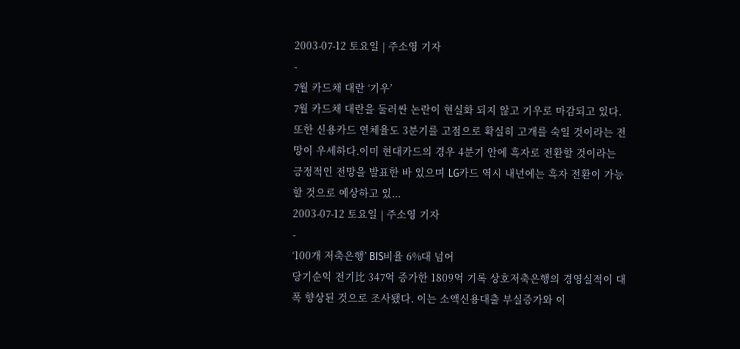2003-07-12 토요일 | 주소영 기자
-
7월 카드채 대란 ‘기우’
7월 카드채 대란을 둘러싼 논란이 현실화 되지 않고 기우로 마감되고 있다.또한 신용카드 연체율도 3분기를 고점으로 확실히 고개를 숙일 것이라는 전망이 우세하다.이미 현대카드의 경우 4분기 안에 흑자로 전환할 것이라는 긍정적인 전망을 발표한 바 있으며 LG카드 역시 내년에는 흑자 전환이 가능할 것으로 예상하고 있...
2003-07-12 토요일 | 주소영 기자
-
‘100개 저축은행’ BIS비율 6%대 넘어
당기순익 전기比 347억 증가한 1809억 기록 상호저축은행의 경영실적이 대폭 향상된 것으로 조사됐다. 이는 소액신용대출 부실증가와 이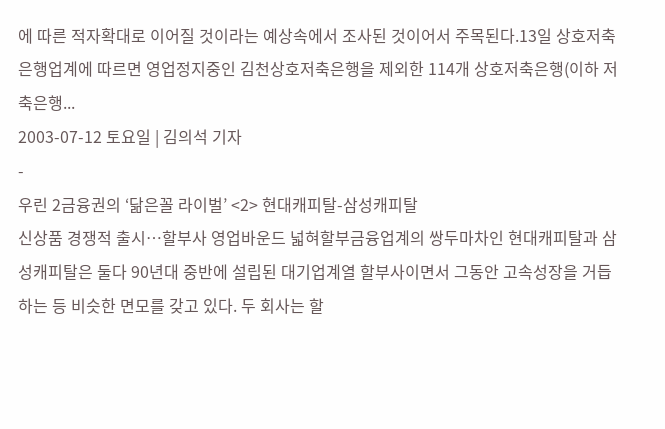에 따른 적자확대로 이어질 것이라는 예상속에서 조사된 것이어서 주목된다.13일 상호저축은행업계에 따르면 영업정지중인 김천상호저축은행을 제외한 114개 상호저축은행(이하 저축은행...
2003-07-12 토요일 | 김의석 기자
-
우린 2금융권의 ‘닮은꼴 라이벌’ <2> 현대캐피탈-삼성캐피탈
신상품 경쟁적 출시…할부사 영업바운드 넓혀할부금융업계의 쌍두마차인 현대캐피탈과 삼성캐피탈은 둘다 90년대 중반에 설립된 대기업계열 할부사이면서 그동안 고속성장을 거듭하는 등 비슷한 면모를 갖고 있다. 두 회사는 할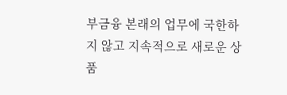부금융 본래의 업무에 국한하지 않고 지속적으로 새로운 상품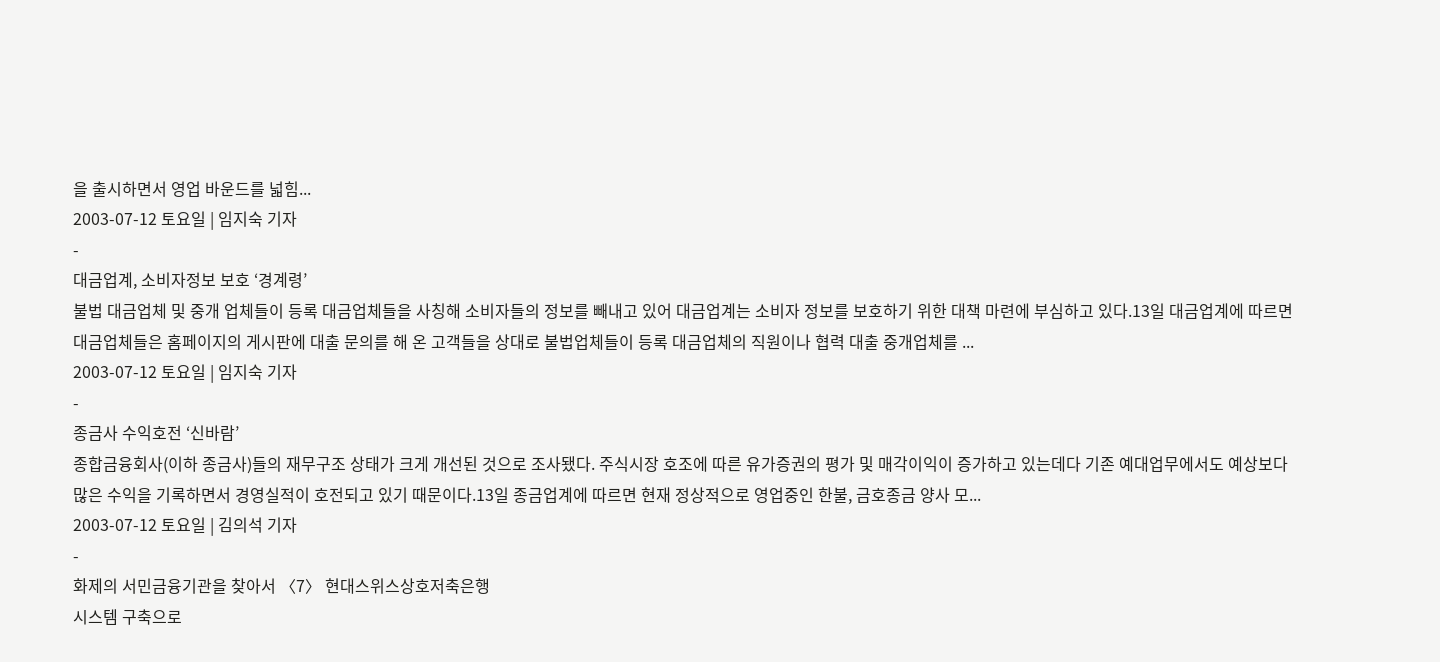을 출시하면서 영업 바운드를 넓힘...
2003-07-12 토요일 | 임지숙 기자
-
대금업계, 소비자정보 보호 ‘경계령’
불법 대금업체 및 중개 업체들이 등록 대금업체들을 사칭해 소비자들의 정보를 빼내고 있어 대금업계는 소비자 정보를 보호하기 위한 대책 마련에 부심하고 있다.13일 대금업계에 따르면 대금업체들은 홈페이지의 게시판에 대출 문의를 해 온 고객들을 상대로 불법업체들이 등록 대금업체의 직원이나 협력 대출 중개업체를 ...
2003-07-12 토요일 | 임지숙 기자
-
종금사 수익호전 ‘신바람’
종합금융회사(이하 종금사)들의 재무구조 상태가 크게 개선된 것으로 조사됐다. 주식시장 호조에 따른 유가증권의 평가 및 매각이익이 증가하고 있는데다 기존 예대업무에서도 예상보다 많은 수익을 기록하면서 경영실적이 호전되고 있기 때문이다.13일 종금업계에 따르면 현재 정상적으로 영업중인 한불, 금호종금 양사 모...
2003-07-12 토요일 | 김의석 기자
-
화제의 서민금융기관을 찾아서 〈7〉 현대스위스상호저축은행
시스템 구축으로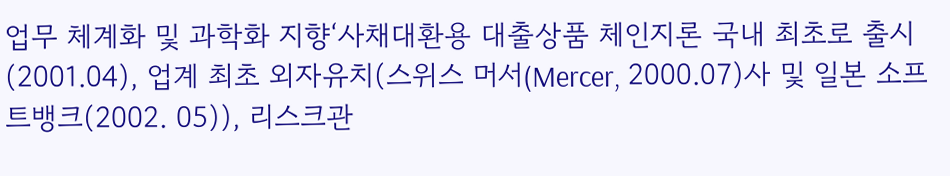업무 체계화 및 과학화 지향‘사채대환용 대출상품 체인지론 국내 최초로 출시(2001.04), 업계 최초 외자유치(스위스 머서(Mercer, 2000.07)사 및 일본 소프트뱅크(2002. 05)), 리스크관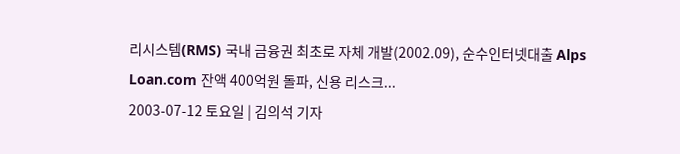리시스템(RMS) 국내 금융권 최초로 자체 개발(2002.09), 순수인터넷대출 Alps Loan.com 잔액 400억원 돌파, 신용 리스크...
2003-07-12 토요일 | 김의석 기자